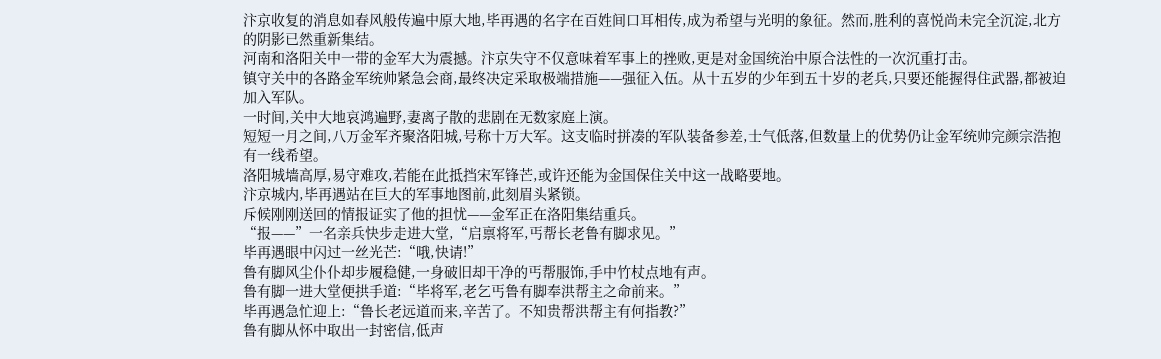汴京收复的消息如春风般传遍中原大地,毕再遇的名字在百姓间口耳相传,成为希望与光明的象征。然而,胜利的喜悦尚未完全沉淀,北方的阴影已然重新集结。
河南和洛阳关中一带的金军大为震撼。汴京失守不仅意味着军事上的挫败,更是对金国统治中原合法性的一次沉重打击。
镇守关中的各路金军统帅紧急会商,最终决定采取极端措施——强征入伍。从十五岁的少年到五十岁的老兵,只要还能握得住武器,都被迫加入军队。
一时间,关中大地哀鸿遍野,妻离子散的悲剧在无数家庭上演。
短短一月之间,八万金军齐聚洛阳城,号称十万大军。这支临时拼凑的军队装备参差,士气低落,但数量上的优势仍让金军统帅完颜宗浩抱有一线希望。
洛阳城墙高厚,易守难攻,若能在此抵挡宋军锋芒,或许还能为金国保住关中这一战略要地。
汴京城内,毕再遇站在巨大的军事地图前,此刻眉头紧锁。
斥候刚刚送回的情报证实了他的担忧——金军正在洛阳集结重兵。
“报——”一名亲兵快步走进大堂,“启禀将军,丐帮长老鲁有脚求见。”
毕再遇眼中闪过一丝光芒:“哦,快请!”
鲁有脚风尘仆仆却步履稳健,一身破旧却干净的丐帮服饰,手中竹杖点地有声。
鲁有脚一进大堂便拱手道:“毕将军,老乞丐鲁有脚奉洪帮主之命前来。”
毕再遇急忙迎上:“鲁长老远道而来,辛苦了。不知贵帮洪帮主有何指教?”
鲁有脚从怀中取出一封密信,低声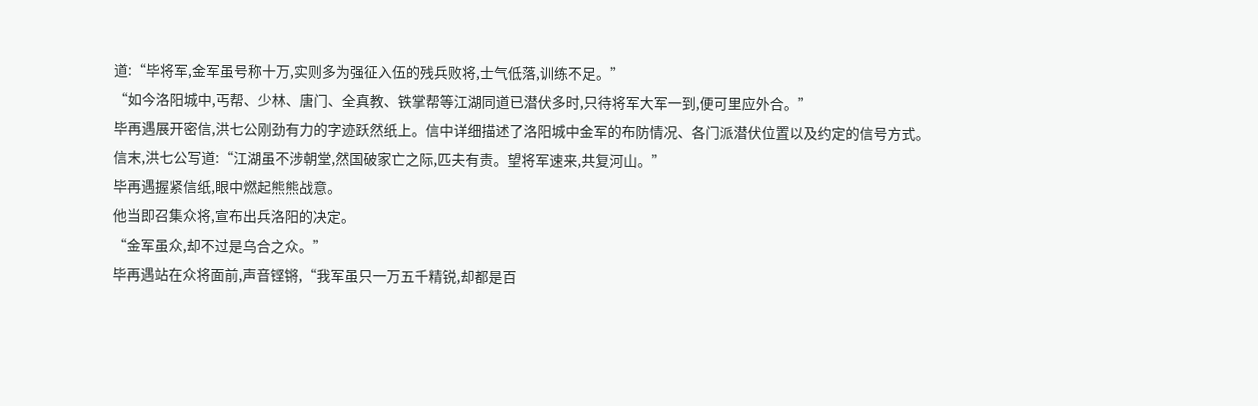道:“毕将军,金军虽号称十万,实则多为强征入伍的残兵败将,士气低落,训练不足。”
“如今洛阳城中,丐帮、少林、唐门、全真教、铁掌帮等江湖同道已潜伏多时,只待将军大军一到,便可里应外合。”
毕再遇展开密信,洪七公刚劲有力的字迹跃然纸上。信中详细描述了洛阳城中金军的布防情况、各门派潜伏位置以及约定的信号方式。
信末,洪七公写道:“江湖虽不涉朝堂,然国破家亡之际,匹夫有责。望将军速来,共复河山。”
毕再遇握紧信纸,眼中燃起熊熊战意。
他当即召集众将,宣布出兵洛阳的决定。
“金军虽众,却不过是乌合之众。”
毕再遇站在众将面前,声音铿锵,“我军虽只一万五千精锐,却都是百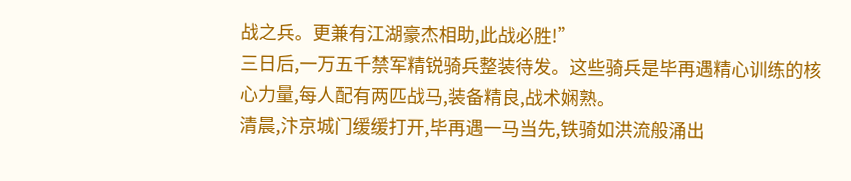战之兵。更兼有江湖豪杰相助,此战必胜!”
三日后,一万五千禁军精锐骑兵整装待发。这些骑兵是毕再遇精心训练的核心力量,每人配有两匹战马,装备精良,战术娴熟。
清晨,汴京城门缓缓打开,毕再遇一马当先,铁骑如洪流般涌出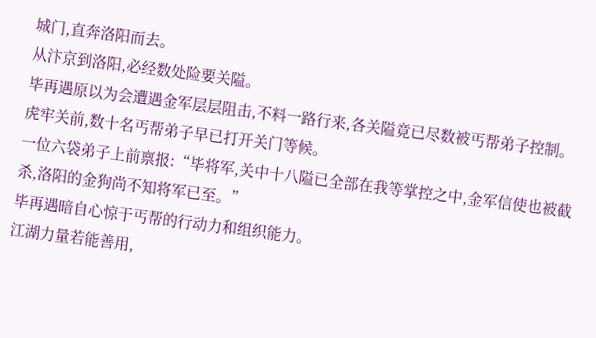城门,直奔洛阳而去。
从汴京到洛阳,必经数处险要关隘。
毕再遇原以为会遭遇金军层层阻击,不料一路行来,各关隘竟已尽数被丐帮弟子控制。
虎牢关前,数十名丐帮弟子早已打开关门等候。
一位六袋弟子上前禀报:“毕将军,关中十八隘已全部在我等掌控之中,金军信使也被截杀,洛阳的金狗尚不知将军已至。”
毕再遇暗自心惊于丐帮的行动力和组织能力。
江湖力量若能善用,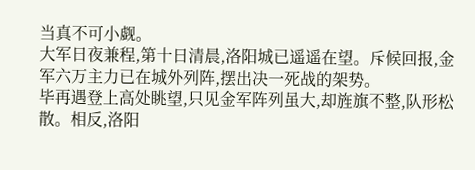当真不可小觑。
大军日夜兼程,第十日清晨,洛阳城已遥遥在望。斥候回报,金军六万主力已在城外列阵,摆出决一死战的架势。
毕再遇登上高处眺望,只见金军阵列虽大,却旌旗不整,队形松散。相反,洛阳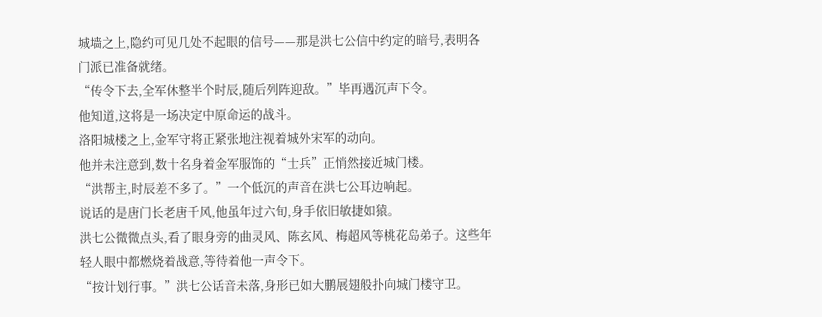城墙之上,隐约可见几处不起眼的信号——那是洪七公信中约定的暗号,表明各门派已准备就绪。
“传令下去,全军休整半个时辰,随后列阵迎敌。”毕再遇沉声下令。
他知道,这将是一场决定中原命运的战斗。
洛阳城楼之上,金军守将正紧张地注视着城外宋军的动向。
他并未注意到,数十名身着金军服饰的“士兵”正悄然接近城门楼。
“洪帮主,时辰差不多了。”一个低沉的声音在洪七公耳边响起。
说话的是唐门长老唐千风,他虽年过六旬,身手依旧敏捷如猿。
洪七公微微点头,看了眼身旁的曲灵风、陈玄风、梅超风等桃花岛弟子。这些年轻人眼中都燃烧着战意,等待着他一声令下。
“按计划行事。”洪七公话音未落,身形已如大鹏展翅般扑向城门楼守卫。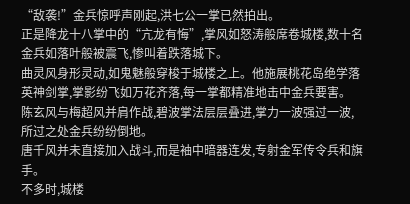“敌袭!”金兵惊呼声刚起,洪七公一掌已然拍出。
正是降龙十八掌中的“亢龙有悔”,掌风如怒涛般席卷城楼,数十名金兵如落叶般被震飞,惨叫着跌落城下。
曲灵风身形灵动,如鬼魅般穿梭于城楼之上。他施展桃花岛绝学落英神剑掌,掌影纷飞如万花齐落,每一掌都精准地击中金兵要害。
陈玄风与梅超风并肩作战,碧波掌法层层叠进,掌力一波强过一波,所过之处金兵纷纷倒地。
唐千风并未直接加入战斗,而是袖中暗器连发,专射金军传令兵和旗手。
不多时,城楼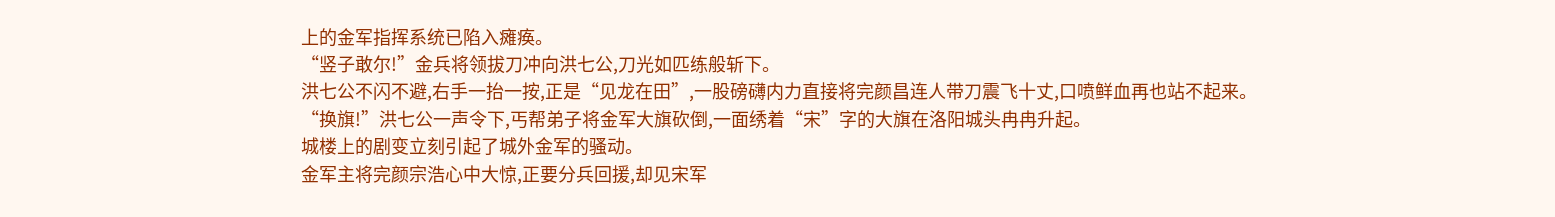上的金军指挥系统已陷入瘫痪。
“竖子敢尔!”金兵将领拔刀冲向洪七公,刀光如匹练般斩下。
洪七公不闪不避,右手一抬一按,正是“见龙在田”,一股磅礴内力直接将完颜昌连人带刀震飞十丈,口喷鲜血再也站不起来。
“换旗!”洪七公一声令下,丐帮弟子将金军大旗砍倒,一面绣着“宋”字的大旗在洛阳城头冉冉升起。
城楼上的剧变立刻引起了城外金军的骚动。
金军主将完颜宗浩心中大惊,正要分兵回援,却见宋军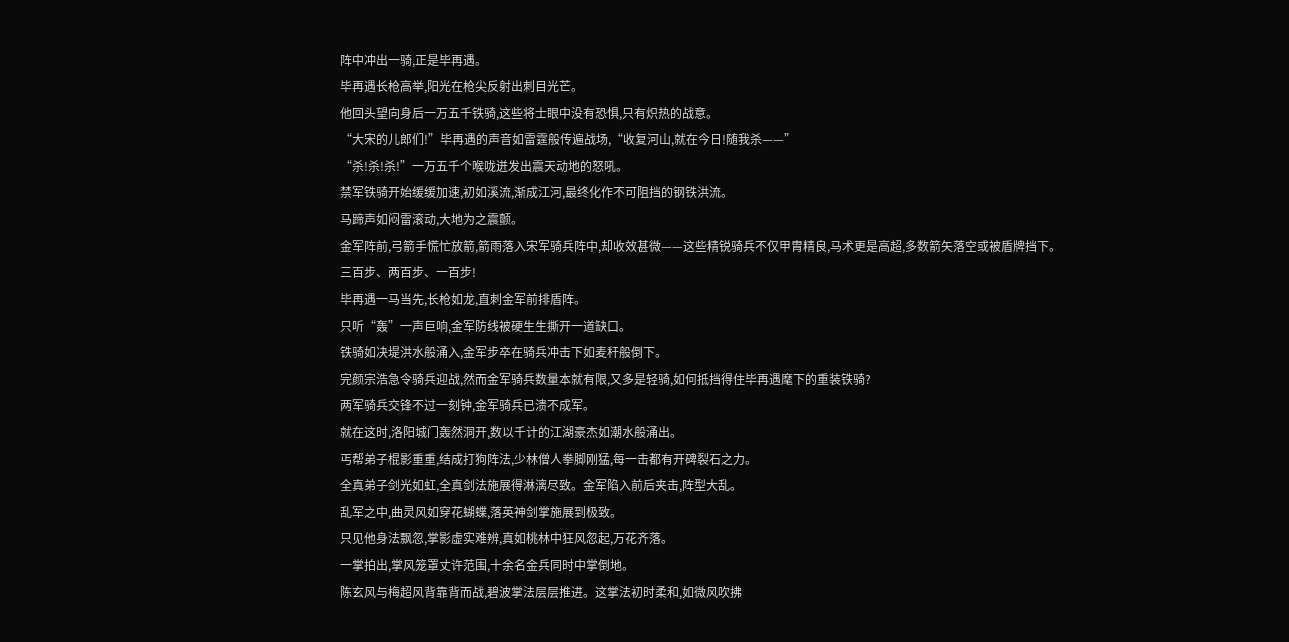阵中冲出一骑,正是毕再遇。
毕再遇长枪高举,阳光在枪尖反射出刺目光芒。
他回头望向身后一万五千铁骑,这些将士眼中没有恐惧,只有炽热的战意。
“大宋的儿郎们!”毕再遇的声音如雷霆般传遍战场,“收复河山,就在今日!随我杀——”
“杀!杀!杀!”一万五千个喉咙迸发出震天动地的怒吼。
禁军铁骑开始缓缓加速,初如溪流,渐成江河,最终化作不可阻挡的钢铁洪流。
马蹄声如闷雷滚动,大地为之震颤。
金军阵前,弓箭手慌忙放箭,箭雨落入宋军骑兵阵中,却收效甚微——这些精锐骑兵不仅甲胄精良,马术更是高超,多数箭矢落空或被盾牌挡下。
三百步、两百步、一百步!
毕再遇一马当先,长枪如龙,直刺金军前排盾阵。
只听“轰”一声巨响,金军防线被硬生生撕开一道缺口。
铁骑如决堤洪水般涌入,金军步卒在骑兵冲击下如麦秆般倒下。
完颜宗浩急令骑兵迎战,然而金军骑兵数量本就有限,又多是轻骑,如何抵挡得住毕再遇麾下的重装铁骑?
两军骑兵交锋不过一刻钟,金军骑兵已溃不成军。
就在这时,洛阳城门轰然洞开,数以千计的江湖豪杰如潮水般涌出。
丐帮弟子棍影重重,结成打狗阵法,少林僧人拳脚刚猛,每一击都有开碑裂石之力。
全真弟子剑光如虹,全真剑法施展得淋漓尽致。金军陷入前后夹击,阵型大乱。
乱军之中,曲灵风如穿花蝴蝶,落英神剑掌施展到极致。
只见他身法飘忽,掌影虚实难辨,真如桃林中狂风忽起,万花齐落。
一掌拍出,掌风笼罩丈许范围,十余名金兵同时中掌倒地。
陈玄风与梅超风背靠背而战,碧波掌法层层推进。这掌法初时柔和,如微风吹拂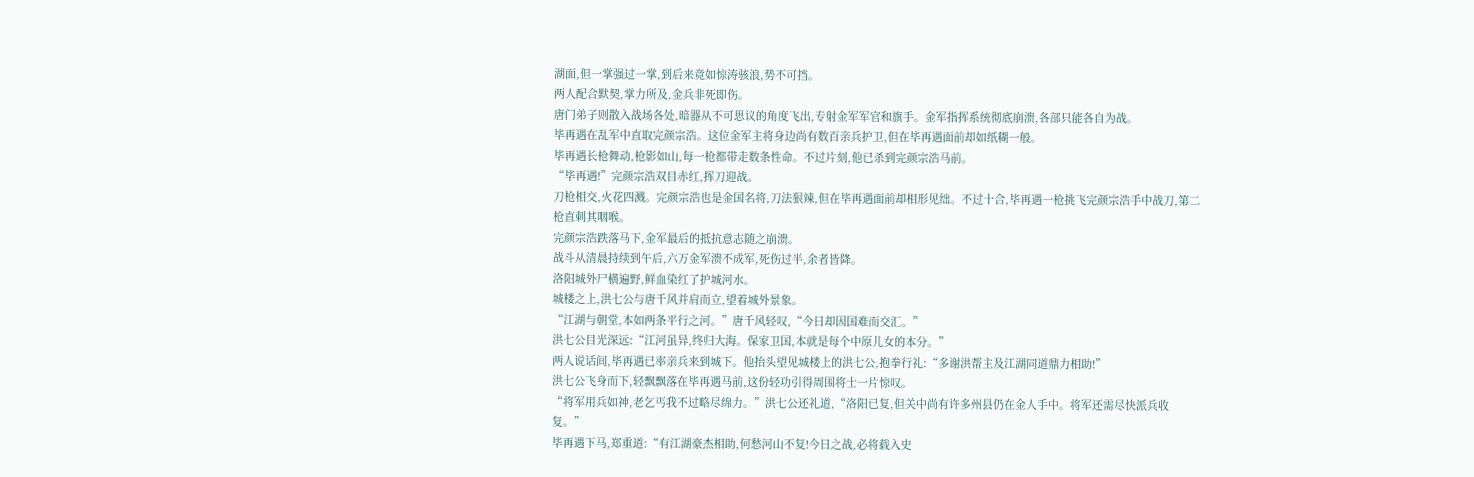湖面,但一掌强过一掌,到后来竟如惊涛骇浪,势不可挡。
两人配合默契,掌力所及,金兵非死即伤。
唐门弟子则散入战场各处,暗器从不可思议的角度飞出,专射金军军官和旗手。金军指挥系统彻底崩溃,各部只能各自为战。
毕再遇在乱军中直取完颜宗浩。这位金军主将身边尚有数百亲兵护卫,但在毕再遇面前却如纸糊一般。
毕再遇长枪舞动,枪影如山,每一枪都带走数条性命。不过片刻,他已杀到完颜宗浩马前。
“毕再遇!”完颜宗浩双目赤红,挥刀迎战。
刀枪相交,火花四溅。完颜宗浩也是金国名将,刀法狠辣,但在毕再遇面前却相形见绌。不过十合,毕再遇一枪挑飞完颜宗浩手中战刀,第二枪直刺其咽喉。
完颜宗浩跌落马下,金军最后的抵抗意志随之崩溃。
战斗从清晨持续到午后,六万金军溃不成军,死伤过半,余者皆降。
洛阳城外尸横遍野,鲜血染红了护城河水。
城楼之上,洪七公与唐千风并肩而立,望着城外景象。
“江湖与朝堂,本如两条平行之河。”唐千风轻叹,“今日却因国难而交汇。”
洪七公目光深远:“江河虽异,终归大海。保家卫国,本就是每个中原儿女的本分。”
两人说话间,毕再遇已率亲兵来到城下。他抬头望见城楼上的洪七公,抱拳行礼:“多谢洪帮主及江湖同道鼎力相助!”
洪七公飞身而下,轻飘飘落在毕再遇马前,这份轻功引得周围将士一片惊叹。
“将军用兵如神,老乞丐我不过略尽绵力。”洪七公还礼道,“洛阳已复,但关中尚有许多州县仍在金人手中。将军还需尽快派兵收复。”
毕再遇下马,郑重道:“有江湖豪杰相助,何愁河山不复!今日之战,必将载入史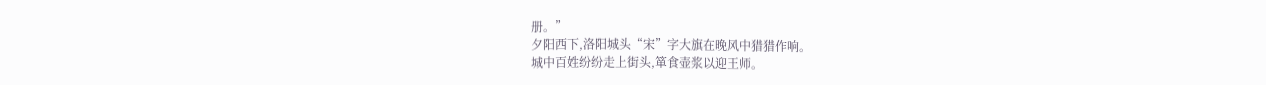册。”
夕阳西下,洛阳城头“宋”字大旗在晚风中猎猎作响。
城中百姓纷纷走上街头,箪食壶浆以迎王师。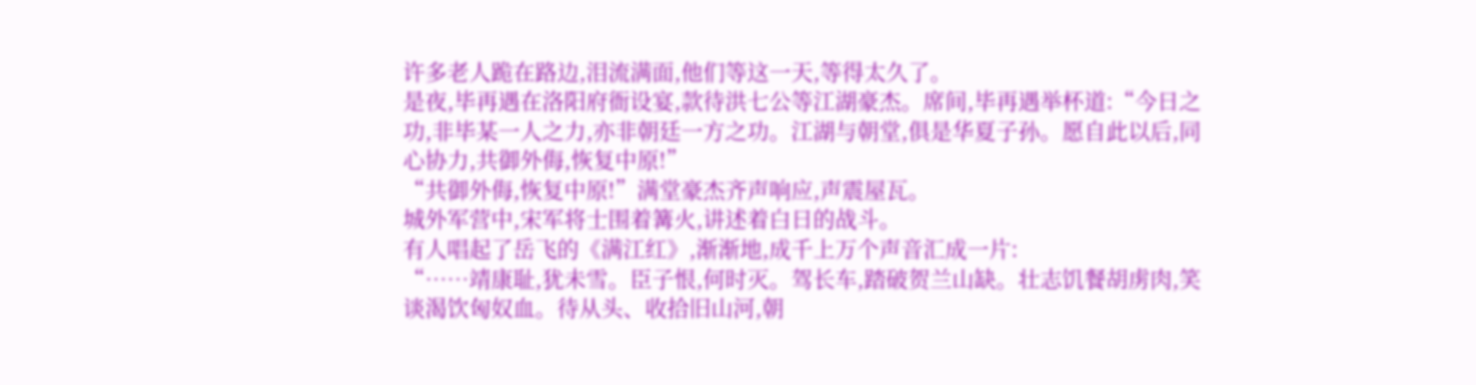许多老人跪在路边,泪流满面,他们等这一天,等得太久了。
是夜,毕再遇在洛阳府衙设宴,款待洪七公等江湖豪杰。席间,毕再遇举杯道:“今日之功,非毕某一人之力,亦非朝廷一方之功。江湖与朝堂,俱是华夏子孙。愿自此以后,同心协力,共御外侮,恢复中原!”
“共御外侮,恢复中原!”满堂豪杰齐声响应,声震屋瓦。
城外军营中,宋军将士围着篝火,讲述着白日的战斗。
有人唱起了岳飞的《满江红》,渐渐地,成千上万个声音汇成一片:
“……靖康耻,犹未雪。臣子恨,何时灭。驾长车,踏破贺兰山缺。壮志饥餐胡虏肉,笑谈渴饮匈奴血。待从头、收拾旧山河,朝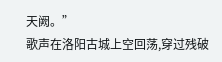天阙。”
歌声在洛阳古城上空回荡,穿过残破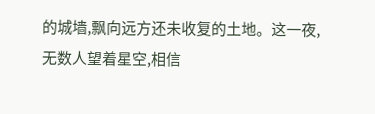的城墙,飘向远方还未收复的土地。这一夜,无数人望着星空,相信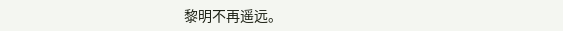黎明不再遥远。